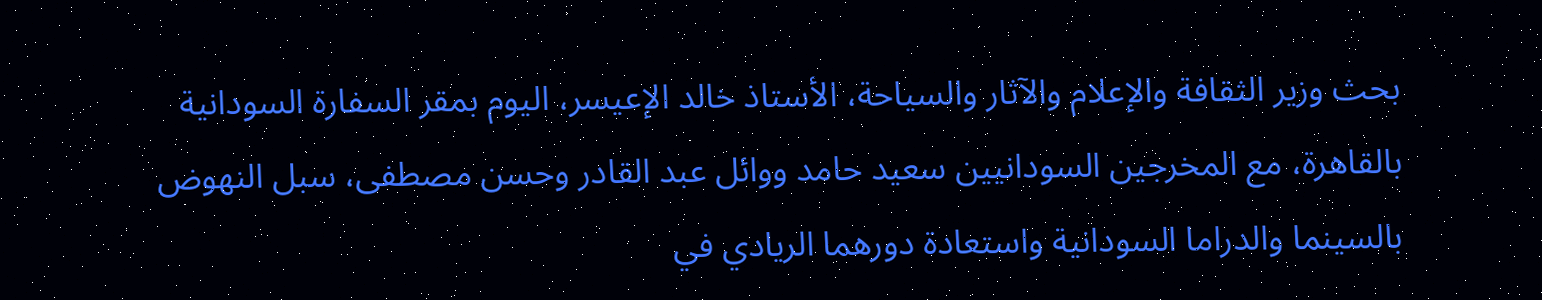بحث وزير الثقافة والإعلام والآثار والسياحة، الأستاذ خالد الإعيسر، اليوم بمقر السفارة السودانية بالقاهرة، مع المخرجين السودانيين سعيد حامد ووائل عبد القادر وحسن مصطفى، سبل النهوض بالسينما والدراما السودانية واستعادة دورهما الريادي في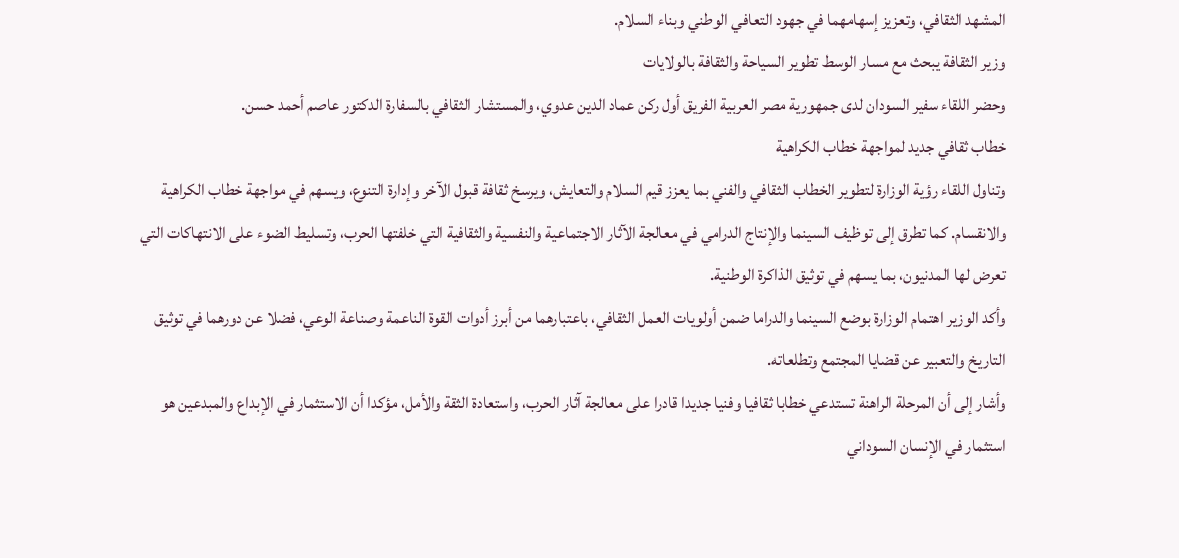المشهد الثقافي، وتعزيز إسهامهما في جهود التعافي الوطني وبناء السلام.
وزير الثقافة يبحث مع مسار الوسط تطوير السياحة والثقافة بالولايات
وحضر اللقاء سفير السودان لدى جمهورية مصر العربية الفريق أول ركن عماد الدين عدوي، والمستشار الثقافي بالسفارة الدكتور عاصم أحمد حسن.
خطاب ثقافي جديد لمواجهة خطاب الكراهية
وتناول اللقاء رؤية الوزارة لتطوير الخطاب الثقافي والفني بما يعزز قيم السلام والتعايش، ويرسخ ثقافة قبول الآخر وإدارة التنوع، ويسهم في مواجهة خطاب الكراهية والانقسام. كما تطرق إلى توظيف السينما والإنتاج الدرامي في معالجة الآثار الاجتماعية والنفسية والثقافية التي خلفتها الحرب، وتسليط الضوء على الانتهاكات التي تعرض لها المدنيون، بما يسهم في توثيق الذاكرة الوطنية.
وأكد الوزير اهتمام الوزارة بوضع السينما والدراما ضمن أولويات العمل الثقافي، باعتبارهما من أبرز أدوات القوة الناعمة وصناعة الوعي، فضلا عن دورهما في توثيق التاريخ والتعبير عن قضايا المجتمع وتطلعاته.
وأشار إلى أن المرحلة الراهنة تستدعي خطابا ثقافيا وفنيا جديدا قادرا على معالجة آثار الحرب، واستعادة الثقة والأمل، مؤكدا أن الاستثمار في الإبداع والمبدعين هو استثمار في الإنسان السوداني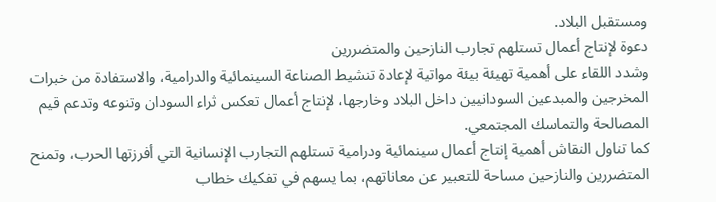ومستقبل البلاد.
دعوة لإنتاج أعمال تستلهم تجارب النازحين والمتضررين
وشدد اللقاء على أهمية تهيئة بيئة مواتية لإعادة تنشيط الصناعة السينمائية والدرامية، والاستفادة من خبرات المخرجين والمبدعين السودانيين داخل البلاد وخارجها، لإنتاج أعمال تعكس ثراء السودان وتنوعه وتدعم قيم المصالحة والتماسك المجتمعي.
كما تناول النقاش أهمية إنتاج أعمال سينمائية ودرامية تستلهم التجارب الإنسانية التي أفرزتها الحرب، وتمنح المتضررين والنازحين مساحة للتعبير عن معاناتهم، بما يسهم في تفكيك خطاب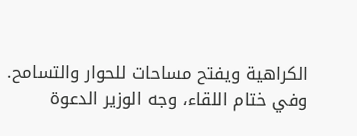الكراهية ويفتح مساحات للحوار والتسامح.
وفي ختام اللقاء، وجه الوزير الدعوة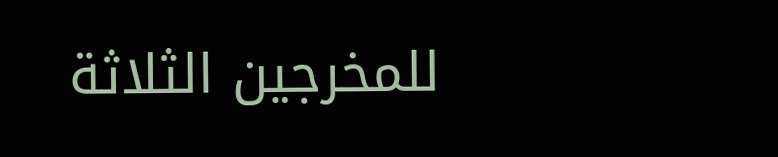للمخرجين الثلاثة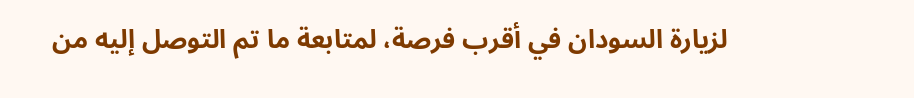لزيارة السودان في أقرب فرصة، لمتابعة ما تم التوصل إليه من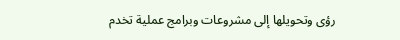رؤى وتحويلها إلى مشروعات وبرامج عملية تخدم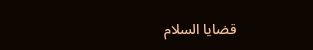قضايا السلام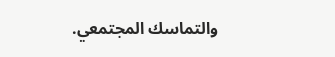والتماسك المجتمعي.